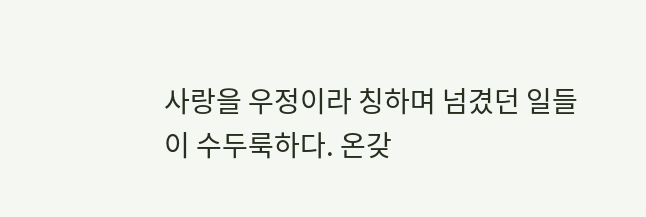사랑을 우정이라 칭하며 넘겼던 일들이 수두룩하다. 온갖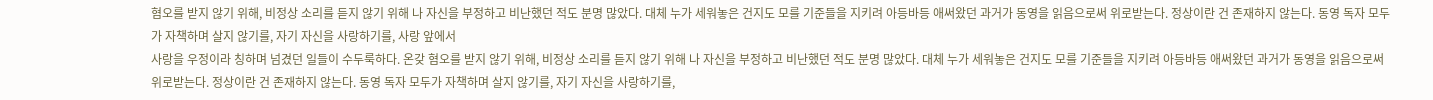혐오를 받지 않기 위해, 비정상 소리를 듣지 않기 위해 나 자신을 부정하고 비난했던 적도 분명 많았다. 대체 누가 세워놓은 건지도 모를 기준들을 지키려 아등바등 애써왔던 과거가 동영을 읽음으로써 위로받는다. 정상이란 건 존재하지 않는다. 동영 독자 모두가 자책하며 살지 않기를, 자기 자신을 사랑하기를, 사랑 앞에서
사랑을 우정이라 칭하며 넘겼던 일들이 수두룩하다. 온갖 혐오를 받지 않기 위해, 비정상 소리를 듣지 않기 위해 나 자신을 부정하고 비난했던 적도 분명 많았다. 대체 누가 세워놓은 건지도 모를 기준들을 지키려 아등바등 애써왔던 과거가 동영을 읽음으로써 위로받는다. 정상이란 건 존재하지 않는다. 동영 독자 모두가 자책하며 살지 않기를, 자기 자신을 사랑하기를,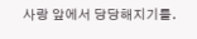사랑 앞에서 당당해지기를.